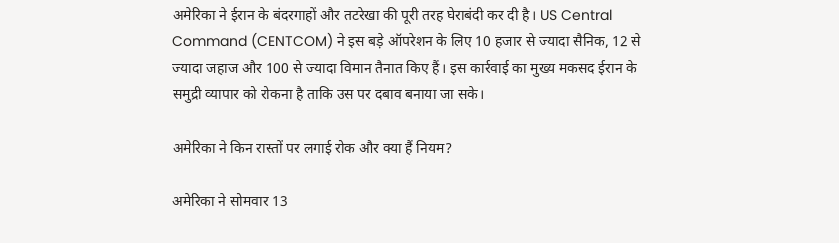अमेरिका ने ईरान के बंदरगाहों और तटरेखा की पूरी तरह घेराबंदी कर दी है। US Central Command (CENTCOM) ने इस बड़े ऑपरेशन के लिए 10 हजार से ज्यादा सैनिक, 12 से ज्यादा जहाज और 100 से ज्यादा विमान तैनात किए हैं। इस कार्रवाई का मुख्य मकसद ईरान के समुद्री व्यापार को रोकना है ताकि उस पर दबाव बनाया जा सके।

अमेरिका ने किन रास्तों पर लगाई रोक और क्या हैं नियम?

अमेरिका ने सोमवार 13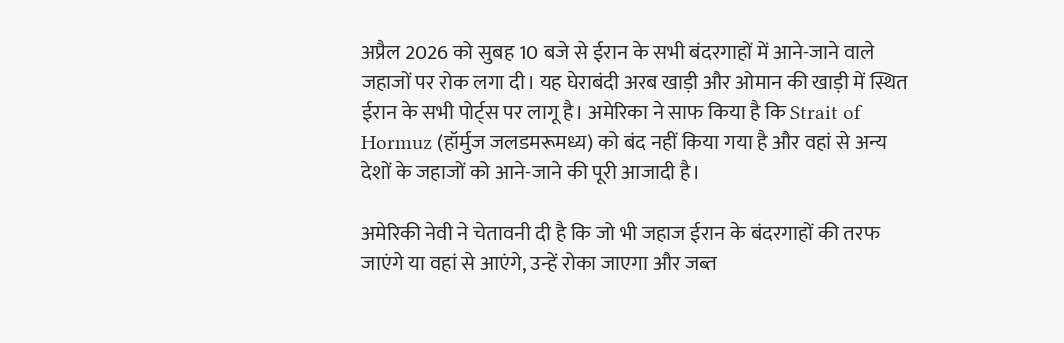अप्रैल 2026 को सुबह 10 बजे से ईरान के सभी बंदरगाहों में आने-जाने वाले जहाजों पर रोक लगा दी। यह घेराबंदी अरब खाड़ी और ओमान की खाड़ी में स्थित ईरान के सभी पोर्ट्स पर लागू है। अमेरिका ने साफ किया है कि Strait of Hormuz (हॉर्मुज जलडमरूमध्य) को बंद नहीं किया गया है और वहां से अन्य देशों के जहाजों को आने-जाने की पूरी आजादी है।

अमेरिकी नेवी ने चेतावनी दी है कि जो भी जहाज ईरान के बंदरगाहों की तरफ जाएंगे या वहां से आएंगे, उन्हें रोका जाएगा और जब्त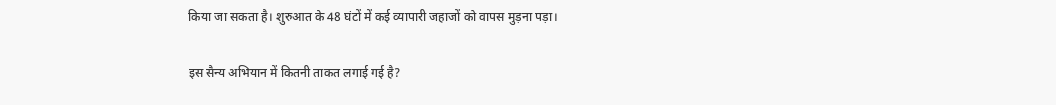किया जा सकता है। शुरुआत के 48 घंटों में कई व्यापारी जहाजों को वापस मुड़ना पड़ा।

इस सैन्य अभियान में कितनी ताकत लगाई गई है?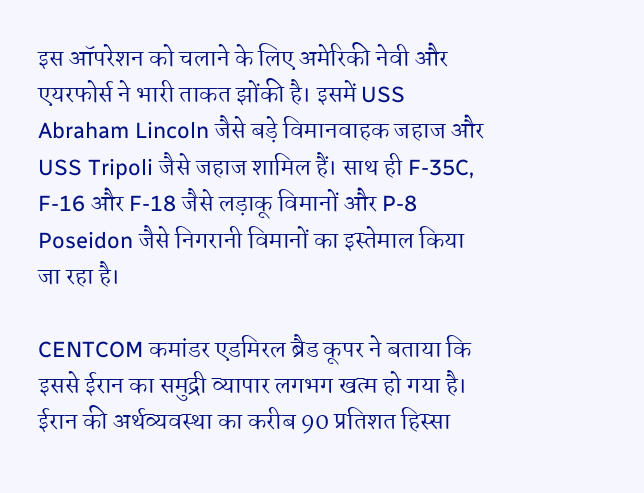इस ऑपरेशन को चलाने के लिए अमेरिकी नेवी और एयरफोर्स ने भारी ताकत झोंकी है। इसमें USS Abraham Lincoln जैसे बड़े विमानवाहक जहाज और USS Tripoli जैसे जहाज शामिल हैं। साथ ही F-35C, F-16 और F-18 जैसे लड़ाकू विमानों और P-8 Poseidon जैसे निगरानी विमानों का इस्तेमाल किया जा रहा है।

CENTCOM कमांडर एडमिरल ब्रैड कूपर ने बताया कि इससे ईरान का समुद्री व्यापार लगभग खत्म हो गया है। ईरान की अर्थव्यवस्था का करीब 90 प्रतिशत हिस्सा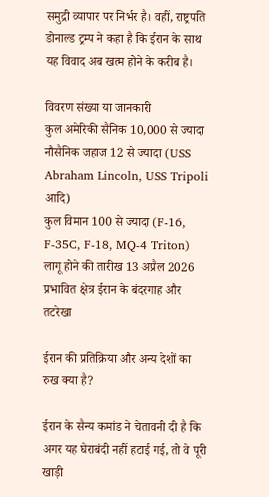समुद्री व्यापार पर निर्भर है। वहीं, राष्ट्रपति डोनाल्ड ट्रम्प ने कहा है कि ईरान के साथ यह विवाद अब खत्म होने के करीब है।

विवरण संख्या या जानकारी
कुल अमेरिकी सैनिक 10,000 से ज्यादा
नौसैनिक जहाज 12 से ज्यादा (USS Abraham Lincoln, USS Tripoli आदि)
कुल विमान 100 से ज्यादा (F-16, F-35C, F-18, MQ-4 Triton)
लागू होने की तारीख 13 अप्रैल 2026
प्रभावित क्षेत्र ईरान के बंदरगाह और तटरेखा

ईरान की प्रतिक्रिया और अन्य देशों का रुख क्या है?

ईरान के सैन्य कमांड ने चेतावनी दी है कि अगर यह घेराबंदी नहीं हटाई गई, तो वे पूरी खाड़ी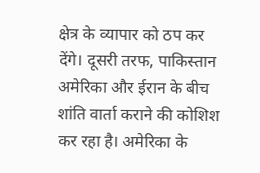क्षेत्र के व्यापार को ठप कर देंगे। दूसरी तरफ, पाकिस्तान अमेरिका और ईरान के बीच शांति वार्ता कराने की कोशिश कर रहा है। अमेरिका के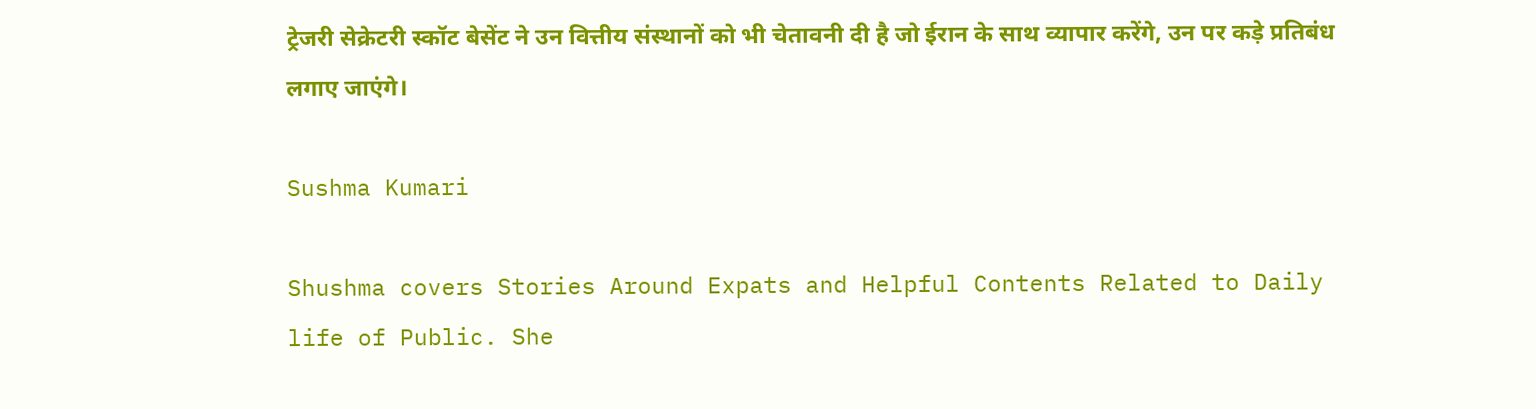ट्रेजरी सेक्रेटरी स्कॉट बेसेंट ने उन वित्तीय संस्थानों को भी चेतावनी दी है जो ईरान के साथ व्यापार करेंगे, उन पर कड़े प्रतिबंध लगाए जाएंगे।

Sushma Kumari

Shushma covers Stories Around Expats and Helpful Contents Related to Daily life of Public. She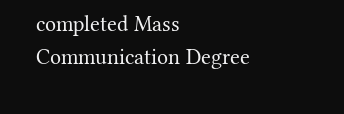completed Mass Communication Degree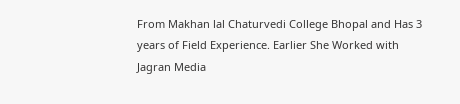From Makhan lal Chaturvedi College Bhopal and Has 3 years of Field Experience. Earlier She Worked with Jagran Media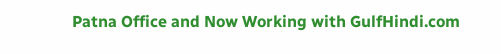Patna Office and Now Working with GulfHindi.com